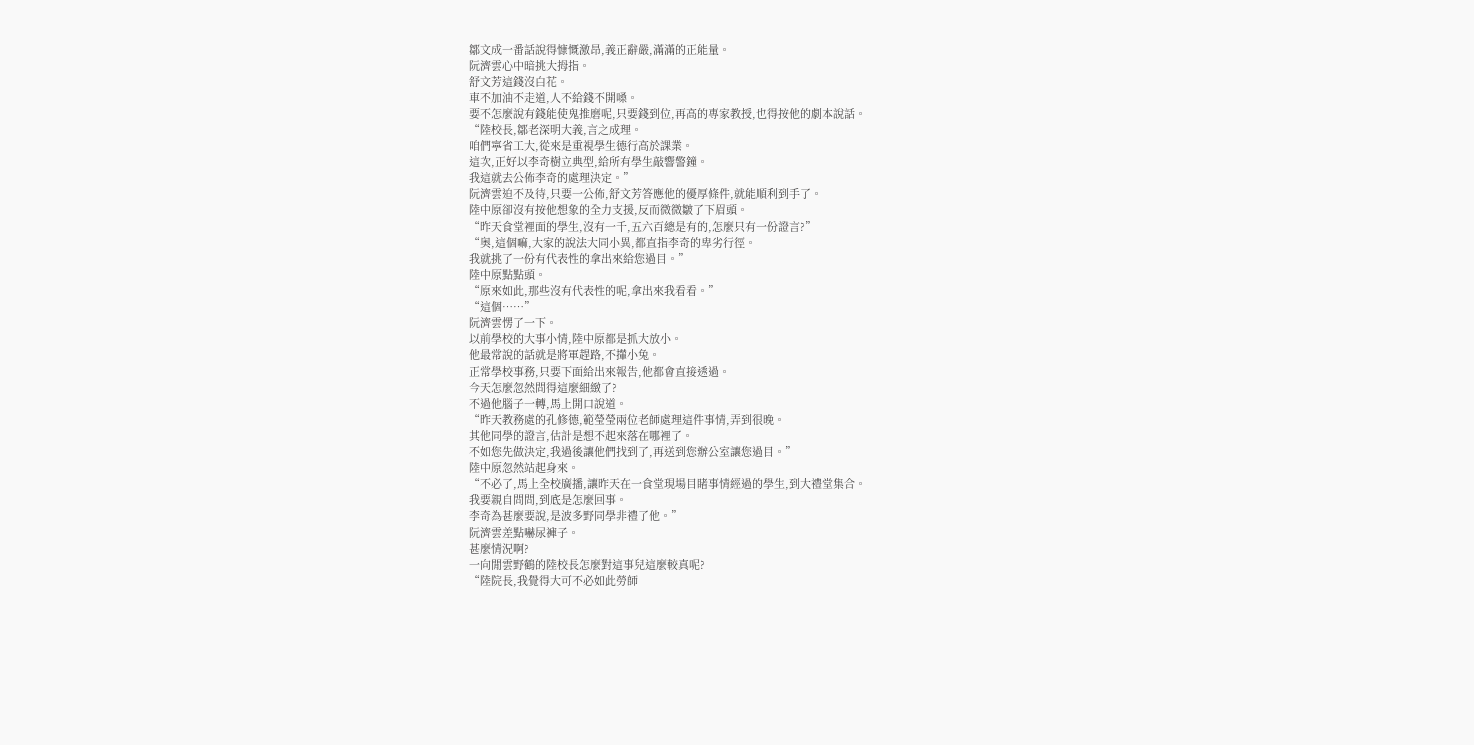鄒文成一番話說得慷慨激昂,義正辭嚴,滿滿的正能量。
阮濟雲心中暗挑大拇指。
舒文芳這錢沒白花。
車不加油不走道,人不給錢不開嗓。
要不怎麼說有錢能使鬼推磨呢,只要錢到位,再高的專家教授,也得按他的劇本說話。
“陸校長,鄒老深明大義,言之成理。
咱們寧省工大,從來是重視學生德行高於課業。
這次,正好以李奇樹立典型,給所有學生敲響警鐘。
我這就去公佈李奇的處理決定。”
阮濟雲迫不及待,只要一公佈,舒文芳答應他的優厚條件,就能順利到手了。
陸中原卻沒有按他想象的全力支援,反而微微皺了下眉頭。
“昨天食堂裡面的學生,沒有一千,五六百總是有的,怎麼只有一份證言?”
“奧,這個嘛,大家的說法大同小異,都直指李奇的卑劣行徑。
我就挑了一份有代表性的拿出來給您過目。”
陸中原點點頭。
“原來如此,那些沒有代表性的呢,拿出來我看看。”
“這個……”
阮濟雲愣了一下。
以前學校的大事小情,陸中原都是抓大放小。
他最常說的話就是將軍趕路,不攆小兔。
正常學校事務,只要下面給出來報告,他都會直接透過。
今天怎麼忽然問得這麼細緻了?
不過他腦子一轉,馬上開口說道。
“昨天教務處的孔修德,範瑩瑩兩位老師處理這件事情,弄到很晚。
其他同學的證言,估計是想不起來落在哪裡了。
不如您先做決定,我過後讓他們找到了,再送到您辦公室讓您過目。”
陸中原忽然站起身來。
“不必了,馬上全校廣播,讓昨天在一食堂現場目睹事情經過的學生,到大禮堂集合。
我要親自問問,到底是怎麼回事。
李奇為甚麼要說,是波多野同學非禮了他。”
阮濟雲差點嚇尿褲子。
甚麼情況啊?
一向閒雲野鶴的陸校長怎麼對這事兒這麼較真呢?
“陸院長,我覺得大可不必如此勞師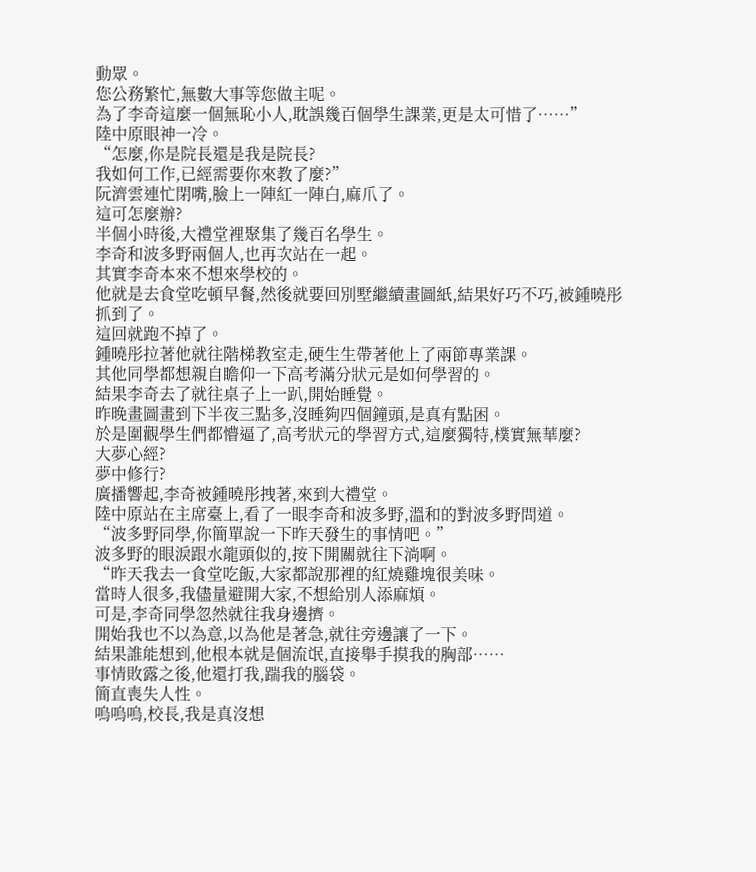動眾。
您公務繁忙,無數大事等您做主呢。
為了李奇這麼一個無恥小人,耽誤幾百個學生課業,更是太可惜了……”
陸中原眼神一冷。
“怎麼,你是院長還是我是院長?
我如何工作,已經需要你來教了麼?”
阮濟雲連忙閉嘴,臉上一陣紅一陣白,麻爪了。
這可怎麼辦?
半個小時後,大禮堂裡聚集了幾百名學生。
李奇和波多野兩個人,也再次站在一起。
其實李奇本來不想來學校的。
他就是去食堂吃頓早餐,然後就要回別墅繼續畫圖紙,結果好巧不巧,被鍾曉彤抓到了。
這回就跑不掉了。
鍾曉彤拉著他就往階梯教室走,硬生生帶著他上了兩節專業課。
其他同學都想親自瞻仰一下高考滿分狀元是如何學習的。
結果李奇去了就往桌子上一趴,開始睡覺。
昨晚畫圖畫到下半夜三點多,沒睡夠四個鐘頭,是真有點困。
於是圍觀學生們都懵逼了,高考狀元的學習方式,這麼獨特,樸實無華麼?
大夢心經?
夢中修行?
廣播響起,李奇被鍾曉彤拽著,來到大禮堂。
陸中原站在主席臺上,看了一眼李奇和波多野,溫和的對波多野問道。
“波多野同學,你簡單說一下昨天發生的事情吧。”
波多野的眼淚跟水龍頭似的,按下開關就往下淌啊。
“昨天我去一食堂吃飯,大家都說那裡的紅燒雞塊很美味。
當時人很多,我儘量避開大家,不想給別人添麻煩。
可是,李奇同學忽然就往我身邊擠。
開始我也不以為意,以為他是著急,就往旁邊讓了一下。
結果誰能想到,他根本就是個流氓,直接舉手摸我的胸部……
事情敗露之後,他還打我,踹我的腦袋。
簡直喪失人性。
嗚嗚嗚,校長,我是真沒想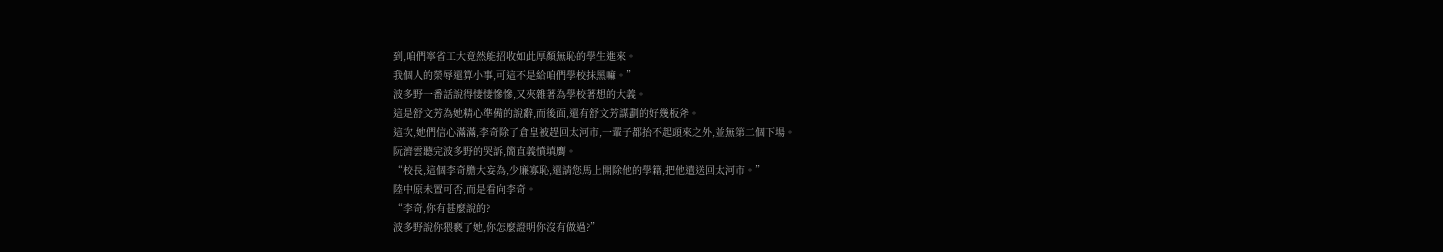到,咱們寧省工大竟然能招收如此厚顏無恥的學生進來。
我個人的榮辱還算小事,可這不是給咱們學校抹黑嘛。”
波多野一番話說得悽悽慘慘,又夾雜著為學校著想的大義。
這是舒文芳為她精心準備的說辭,而後面,還有舒文芳謀劃的好幾板斧。
這次,她們信心滿滿,李奇除了倉皇被趕回太河市,一輩子都抬不起頭來之外,並無第二個下場。
阮濟雲聽完波多野的哭訴,簡直義憤填膺。
“校長,這個李奇膽大妄為,少廉寡恥,還請您馬上開除他的學籍,把他遣送回太河市。”
陸中原未置可否,而是看向李奇。
“李奇,你有甚麼說的?
波多野說你猥褻了她,你怎麼證明你沒有做過?”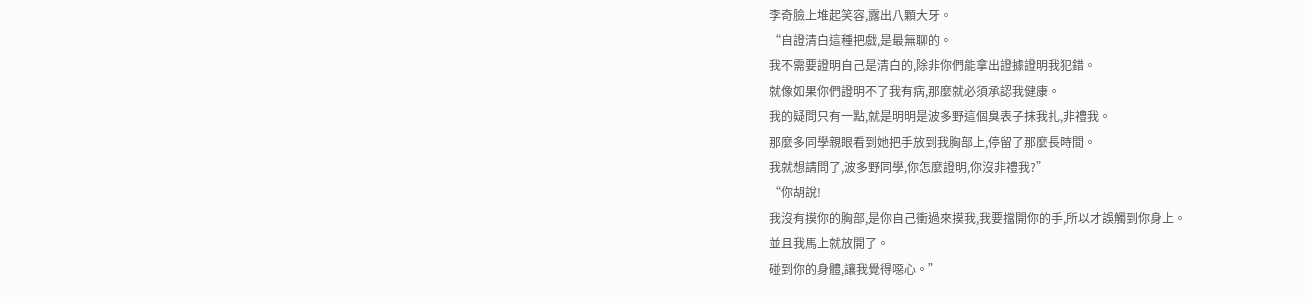李奇臉上堆起笑容,露出八顆大牙。
“自證清白這種把戲,是最無聊的。
我不需要證明自己是清白的,除非你們能拿出證據證明我犯錯。
就像如果你們證明不了我有病,那麼就必須承認我健康。
我的疑問只有一點,就是明明是波多野這個臭表子抹我扎,非禮我。
那麼多同學親眼看到她把手放到我胸部上,停留了那麼長時間。
我就想請問了,波多野同學,你怎麼證明,你沒非禮我?”
“你胡說!
我沒有摸你的胸部,是你自己衝過來摸我,我要擋開你的手,所以才誤觸到你身上。
並且我馬上就放開了。
碰到你的身體,讓我覺得噁心。”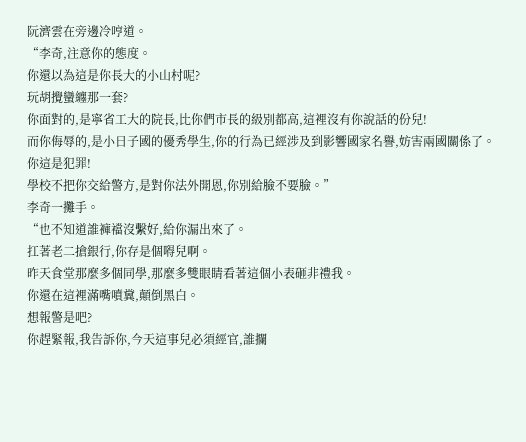阮濟雲在旁邊冷哼道。
“李奇,注意你的態度。
你還以為這是你長大的小山村呢?
玩胡攪蠻纏那一套?
你面對的,是寧省工大的院長,比你們市長的級別都高,這裡沒有你說話的份兒!
而你侮辱的,是小日子國的優秀學生,你的行為已經涉及到影響國家名譽,妨害兩國關係了。
你這是犯罪!
學校不把你交給警方,是對你法外開恩,你別給臉不要臉。”
李奇一攤手。
“也不知道誰褲襠沒繫好,給你漏出來了。
扛著老二搶銀行,你存是個嘚兒啊。
昨天食堂那麼多個同學,那麼多雙眼睛看著這個小表砸非禮我。
你還在這裡滿嘴噴糞,顛倒黑白。
想報警是吧?
你趕緊報,我告訴你,今天這事兒必須經官,誰攔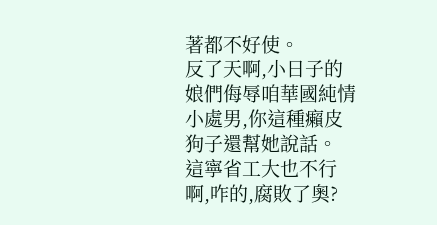著都不好使。
反了天啊,小日子的娘們侮辱咱華國純情小處男,你這種癩皮狗子還幫她說話。
這寧省工大也不行啊,咋的,腐敗了奧?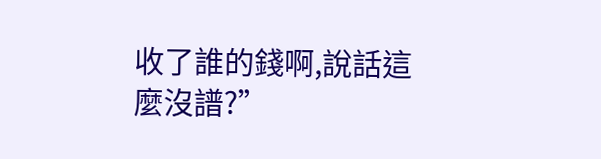收了誰的錢啊,說話這麼沒譜?”